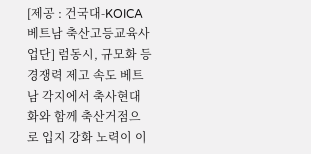[제공 : 건국대-KOICA 베트남 축산고등교육사업단] 럼동시, 규모화 등 경쟁력 제고 속도 베트남 각지에서 축사현대화와 함께 축산거점으로 입지 강화 노력이 이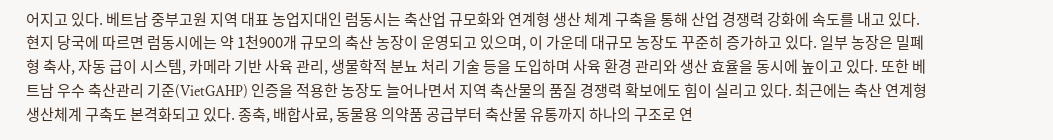어지고 있다. 베트남 중부고원 지역 대표 농업지대인 럼동시는 축산업 규모화와 연계형 생산 체계 구축을 통해 산업 경쟁력 강화에 속도를 내고 있다. 현지 당국에 따르면 럼동시에는 약 1천900개 규모의 축산 농장이 운영되고 있으며, 이 가운데 대규모 농장도 꾸준히 증가하고 있다. 일부 농장은 밀폐형 축사, 자동 급이 시스템, 카메라 기반 사육 관리, 생물학적 분뇨 처리 기술 등을 도입하며 사육 환경 관리와 생산 효율을 동시에 높이고 있다. 또한 베트남 우수 축산관리 기준(VietGAHP) 인증을 적용한 농장도 늘어나면서 지역 축산물의 품질 경쟁력 확보에도 힘이 실리고 있다. 최근에는 축산 연계형 생산체계 구축도 본격화되고 있다. 종축, 배합사료, 동물용 의약품 공급부터 축산물 유통까지 하나의 구조로 연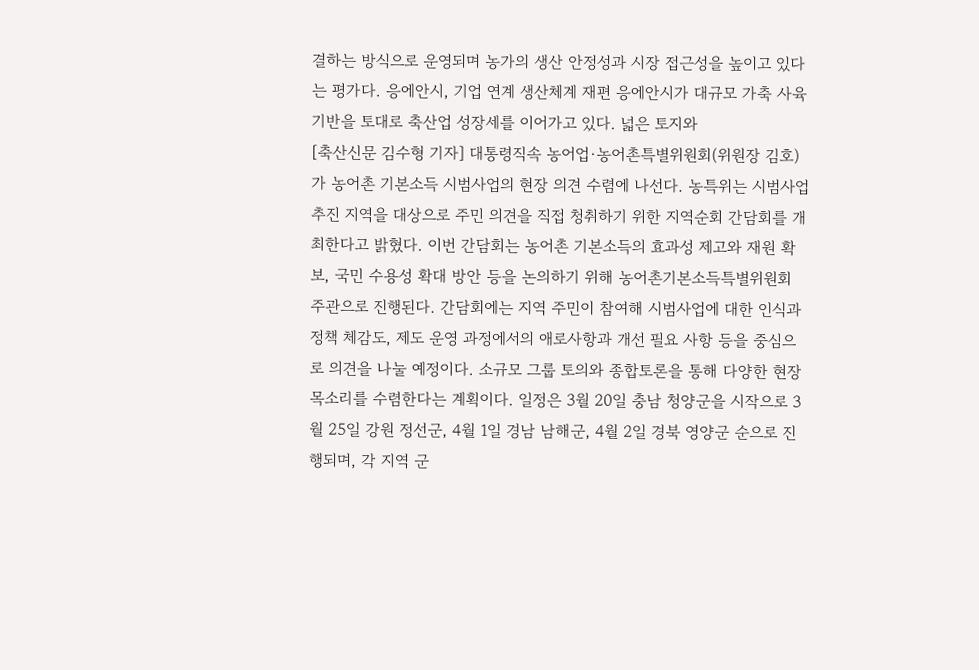결하는 방식으로 운영되며 농가의 생산 안정성과 시장 접근성을 높이고 있다는 평가다. 응에안시, 기업 연계 생산체계 재편 응에안시가 대규모 가축 사육 기반을 토대로 축산업 성장세를 이어가고 있다. 넓은 토지와
[축산신문 김수형 기자] 대통령직속 농어업·농어촌특별위원회(위원장 김호)가 농어촌 기본소득 시범사업의 현장 의견 수렴에 나선다. 농특위는 시범사업 추진 지역을 대상으로 주민 의견을 직접 청취하기 위한 지역순회 간담회를 개최한다고 밝혔다. 이번 간담회는 농어촌 기본소득의 효과성 제고와 재원 확보, 국민 수용성 확대 방안 등을 논의하기 위해 농어촌기본소득특별위원회 주관으로 진행된다. 간담회에는 지역 주민이 참여해 시범사업에 대한 인식과 정책 체감도, 제도 운영 과정에서의 애로사항과 개선 필요 사항 등을 중심으로 의견을 나눌 예정이다. 소규모 그룹 토의와 종합토론을 통해 다양한 현장 목소리를 수렴한다는 계획이다. 일정은 3월 20일 충남 청양군을 시작으로 3월 25일 강원 정선군, 4월 1일 경남 남해군, 4월 2일 경북 영양군 순으로 진행되며, 각 지역 군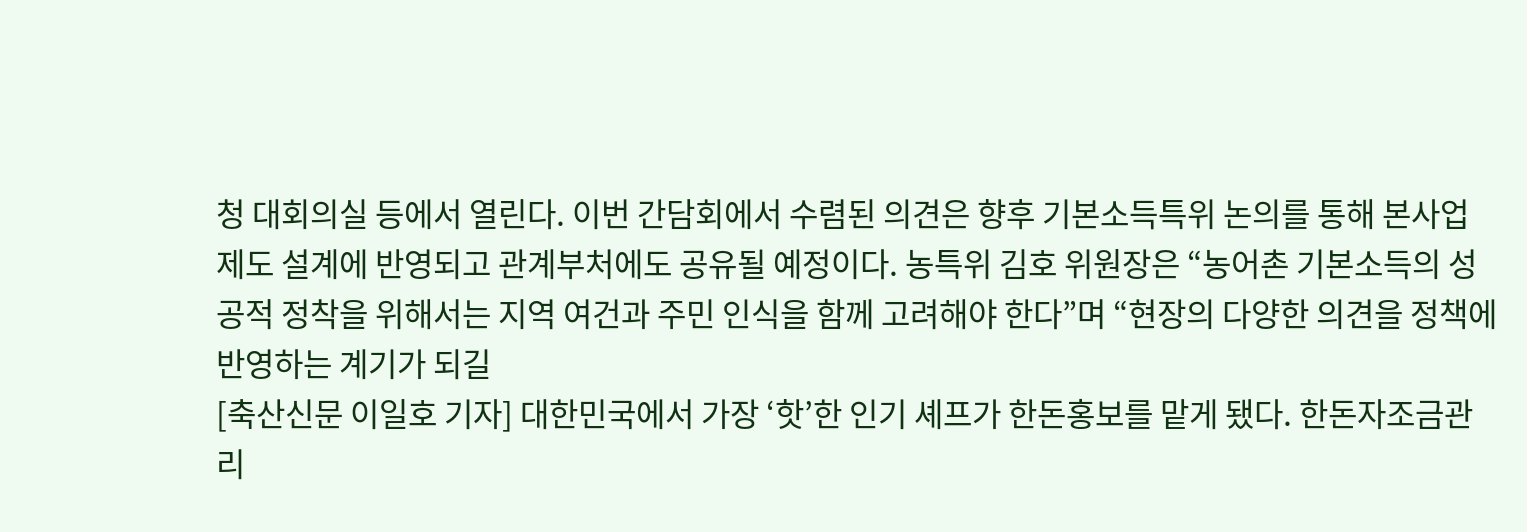청 대회의실 등에서 열린다. 이번 간담회에서 수렴된 의견은 향후 기본소득특위 논의를 통해 본사업 제도 설계에 반영되고 관계부처에도 공유될 예정이다. 농특위 김호 위원장은 “농어촌 기본소득의 성공적 정착을 위해서는 지역 여건과 주민 인식을 함께 고려해야 한다”며 “현장의 다양한 의견을 정책에 반영하는 계기가 되길
[축산신문 이일호 기자] 대한민국에서 가장 ‘핫’한 인기 셰프가 한돈홍보를 맡게 됐다. 한돈자조금관리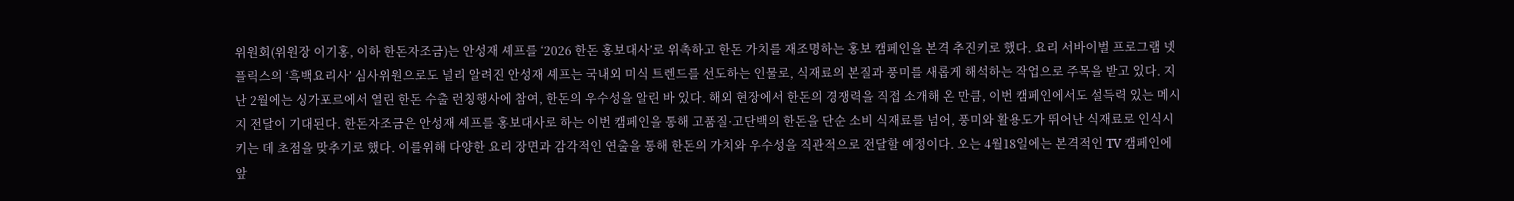위원회(위원장 이기홍, 이하 한돈자조금)는 안성재 셰프를 ‘2026 한돈 홍보대사’로 위촉하고 한돈 가치를 재조명하는 홍보 캠페인을 본격 추진키로 했다. 요리 서바이벌 프로그램 넷플릭스의 ‘흑백요리사’ 심사위원으로도 널리 알려진 안성재 셰프는 국내외 미식 트렌드를 선도하는 인물로, 식재료의 본질과 풍미를 새롭게 해석하는 작업으로 주목을 받고 있다. 지난 2월에는 싱가포르에서 열린 한돈 수출 런칭행사에 참여, 한돈의 우수성을 알린 바 있다. 해외 현장에서 한돈의 경쟁력을 직접 소개해 온 만큼, 이번 캠페인에서도 설득력 있는 메시지 전달이 기대된다. 한돈자조금은 안성재 셰프를 홍보대사로 하는 이번 캠페인을 통해 고품질·고단백의 한돈을 단순 소비 식재료를 넘어, 풍미와 활용도가 뛰어난 식재료로 인식시키는 데 초점을 맞추기로 했다. 이를위해 다양한 요리 장면과 감각적인 연출을 통해 한돈의 가치와 우수성을 직관적으로 전달할 예정이다. 오는 4월18일에는 본격적인 TV 캠페인에 앞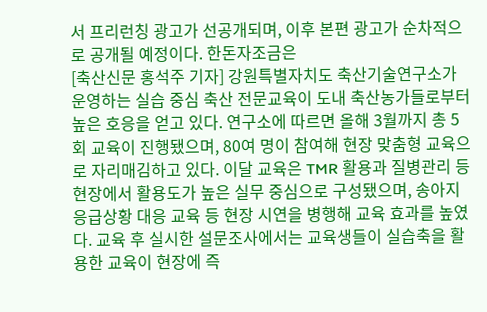서 프리런칭 광고가 선공개되며, 이후 본편 광고가 순차적으로 공개될 예정이다. 한돈자조금은
[축산신문 홍석주 기자] 강원특별자치도 축산기술연구소가 운영하는 실습 중심 축산 전문교육이 도내 축산농가들로부터 높은 호응을 얻고 있다. 연구소에 따르면 올해 3월까지 총 5회 교육이 진행됐으며, 80여 명이 참여해 현장 맞춤형 교육으로 자리매김하고 있다. 이달 교육은 TMR 활용과 질병관리 등 현장에서 활용도가 높은 실무 중심으로 구성됐으며, 송아지 응급상황 대응 교육 등 현장 시연을 병행해 교육 효과를 높였다. 교육 후 실시한 설문조사에서는 교육생들이 실습축을 활용한 교육이 현장에 즉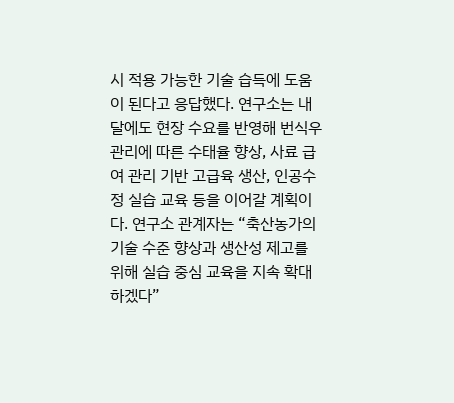시 적용 가능한 기술 습득에 도움이 된다고 응답했다. 연구소는 내달에도 현장 수요를 반영해 번식우 관리에 따른 수태율 향상, 사료 급여 관리 기반 고급육 생산, 인공수정 실습 교육 등을 이어갈 계획이다. 연구소 관계자는 “축산농가의 기술 수준 향상과 생산성 제고를 위해 실습 중심 교육을 지속 확대하겠다”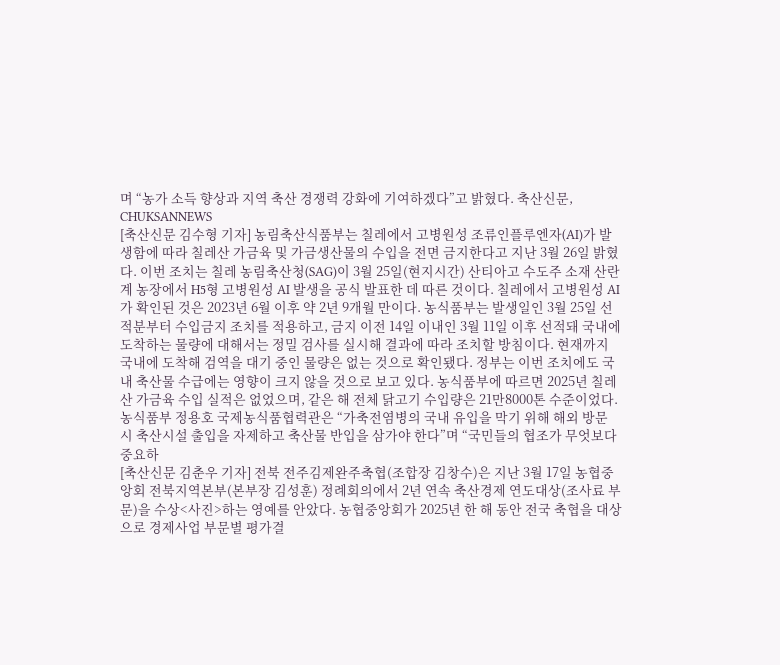며 “농가 소득 향상과 지역 축산 경쟁력 강화에 기여하겠다”고 밝혔다. 축산신문, CHUKSANNEWS
[축산신문 김수형 기자] 농림축산식품부는 칠레에서 고병원성 조류인플루엔자(AI)가 발생함에 따라 칠레산 가금육 및 가금생산물의 수입을 전면 금지한다고 지난 3월 26일 밝혔다. 이번 조치는 칠레 농림축산청(SAG)이 3월 25일(현지시간) 산티아고 수도주 소재 산란계 농장에서 H5형 고병원성 AI 발생을 공식 발표한 데 따른 것이다. 칠레에서 고병원성 AI가 확인된 것은 2023년 6월 이후 약 2년 9개월 만이다. 농식품부는 발생일인 3월 25일 선적분부터 수입금지 조치를 적용하고, 금지 이전 14일 이내인 3월 11일 이후 선적돼 국내에 도착하는 물량에 대해서는 정밀 검사를 실시해 결과에 따라 조치할 방침이다. 현재까지 국내에 도착해 검역을 대기 중인 물량은 없는 것으로 확인됐다. 정부는 이번 조치에도 국내 축산물 수급에는 영향이 크지 않을 것으로 보고 있다. 농식품부에 따르면 2025년 칠레산 가금육 수입 실적은 없었으며, 같은 해 전체 닭고기 수입량은 21만8000톤 수준이었다. 농식품부 정용호 국제농식품협력관은 “가축전염병의 국내 유입을 막기 위해 해외 방문 시 축산시설 출입을 자제하고 축산물 반입을 삼가야 한다”며 “국민들의 협조가 무엇보다 중요하
[축산신문 김춘우 기자] 전북 전주김제완주축협(조합장 김창수)은 지난 3월 17일 농협중앙회 전북지역본부(본부장 김성훈) 정례회의에서 2년 연속 축산경제 연도대상(조사료 부문)을 수상<사진>하는 영예를 안았다. 농협중앙회가 2025년 한 해 동안 전국 축협을 대상으로 경제사업 부문별 평가결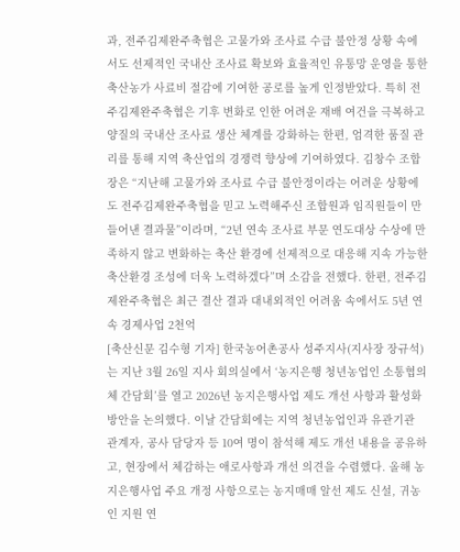과, 전주김제완주축협은 고물가와 조사료 수급 불안정 상황 속에서도 선제적인 국내산 조사료 확보와 효율적인 유통망 운영을 통한 축산농가 사료비 절감에 기여한 공로를 높게 인정받았다. 특히 전주김제완주축협은 기후 변화로 인한 어려운 재배 여건을 극복하고 양질의 국내산 조사료 생산 체계를 강화하는 한편, 엄격한 품질 관리를 통해 지역 축산업의 경쟁력 향상에 기여하였다. 김창수 조합장은 “지난해 고물가와 조사료 수급 불안정이라는 어려운 상황에도 전주김제완주축협을 믿고 노력해주신 조합원과 임직원들이 만들어낸 결과물”이라며, “2년 연속 조사료 부문 연도대상 수상에 만족하지 않고 변화하는 축산 환경에 선제적으로 대응해 지속 가능한 축산환경 조성에 더욱 노력하겠다”며 소감을 전했다. 한편, 전주김제완주축협은 최근 결산 결과 대내외적인 어려움 속에서도 5년 연속 경제사업 2천억
[축산신문 김수형 기자] 한국농어촌공사 성주지사(지사장 장규석)는 지난 3월 26일 지사 회의실에서 ‘농지은행 청년농업인 소통협의체 간담회’를 열고 2026년 농지은행사업 제도 개선 사항과 활성화 방안을 논의했다. 이날 간담회에는 지역 청년농업인과 유관기관 관계자, 공사 담당자 등 10여 명이 참석해 제도 개선 내용을 공유하고, 현장에서 체감하는 애로사항과 개선 의견을 수렴했다. 올해 농지은행사업 주요 개정 사항으로는 농지매매 알선 제도 신설, 귀농인 지원 연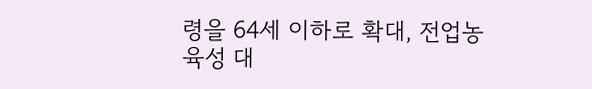령을 64세 이하로 확대, 전업농 육성 대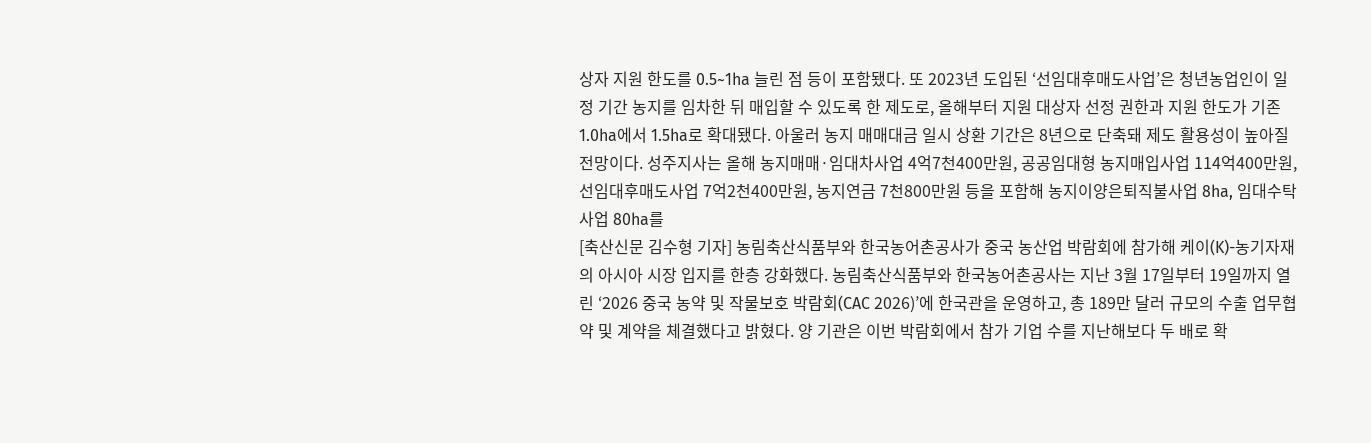상자 지원 한도를 0.5~1ha 늘린 점 등이 포함됐다. 또 2023년 도입된 ‘선임대후매도사업’은 청년농업인이 일정 기간 농지를 임차한 뒤 매입할 수 있도록 한 제도로, 올해부터 지원 대상자 선정 권한과 지원 한도가 기존 1.0ha에서 1.5ha로 확대됐다. 아울러 농지 매매대금 일시 상환 기간은 8년으로 단축돼 제도 활용성이 높아질 전망이다. 성주지사는 올해 농지매매·임대차사업 4억7천400만원, 공공임대형 농지매입사업 114억400만원, 선임대후매도사업 7억2천400만원, 농지연금 7천800만원 등을 포함해 농지이양은퇴직불사업 8ha, 임대수탁사업 80ha를
[축산신문 김수형 기자] 농림축산식품부와 한국농어촌공사가 중국 농산업 박람회에 참가해 케이(K)-농기자재의 아시아 시장 입지를 한층 강화했다. 농림축산식품부와 한국농어촌공사는 지난 3월 17일부터 19일까지 열린 ‘2026 중국 농약 및 작물보호 박람회(CAC 2026)’에 한국관을 운영하고, 총 189만 달러 규모의 수출 업무협약 및 계약을 체결했다고 밝혔다. 양 기관은 이번 박람회에서 참가 기업 수를 지난해보다 두 배로 확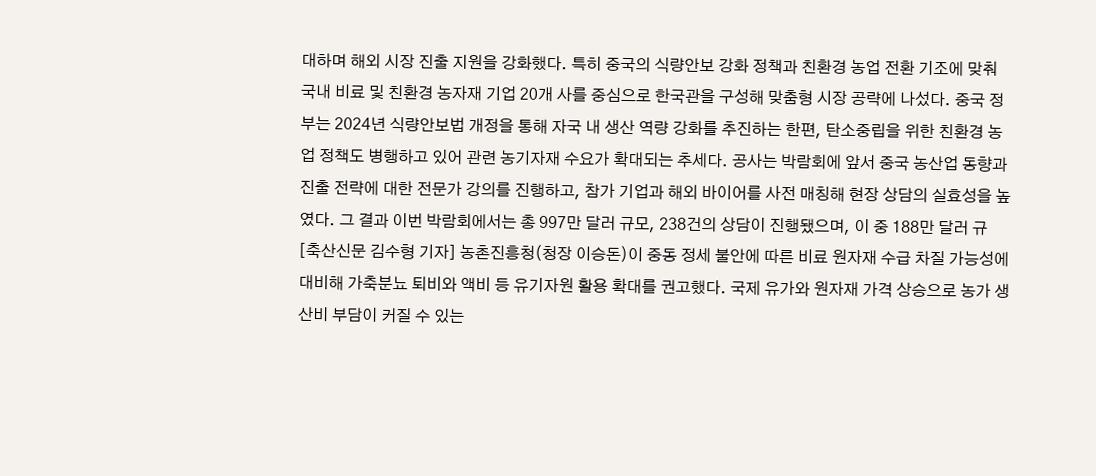대하며 해외 시장 진출 지원을 강화했다. 특히 중국의 식량안보 강화 정책과 친환경 농업 전환 기조에 맞춰 국내 비료 및 친환경 농자재 기업 20개 사를 중심으로 한국관을 구성해 맞춤형 시장 공략에 나섰다. 중국 정부는 2024년 식량안보법 개정을 통해 자국 내 생산 역량 강화를 추진하는 한편, 탄소중립을 위한 친환경 농업 정책도 병행하고 있어 관련 농기자재 수요가 확대되는 추세다. 공사는 박람회에 앞서 중국 농산업 동향과 진출 전략에 대한 전문가 강의를 진행하고, 참가 기업과 해외 바이어를 사전 매칭해 현장 상담의 실효성을 높였다. 그 결과 이번 박람회에서는 총 997만 달러 규모, 238건의 상담이 진행됐으며, 이 중 188만 달러 규
[축산신문 김수형 기자] 농촌진흥청(청장 이승돈)이 중동 정세 불안에 따른 비료 원자재 수급 차질 가능성에 대비해 가축분뇨 퇴비와 액비 등 유기자원 활용 확대를 권고했다. 국제 유가와 원자재 가격 상승으로 농가 생산비 부담이 커질 수 있는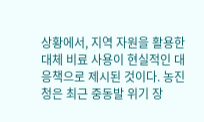상황에서, 지역 자원을 활용한 대체 비료 사용이 현실적인 대응책으로 제시된 것이다. 농진청은 최근 중동발 위기 장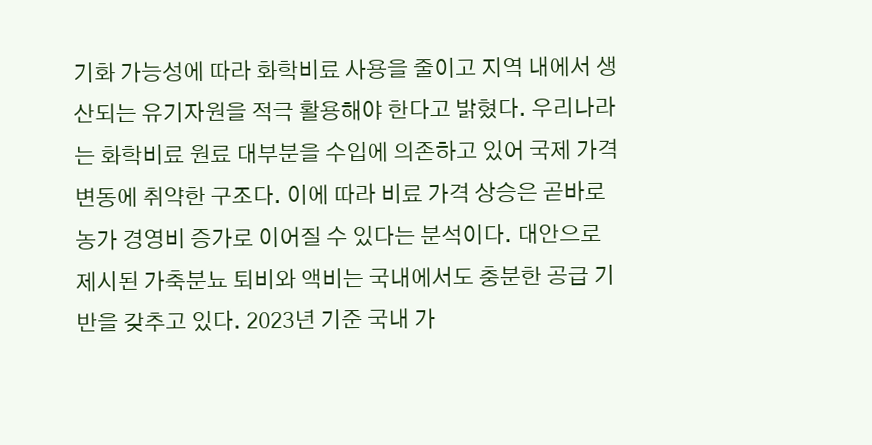기화 가능성에 따라 화학비료 사용을 줄이고 지역 내에서 생산되는 유기자원을 적극 활용해야 한다고 밝혔다. 우리나라는 화학비료 원료 대부분을 수입에 의존하고 있어 국제 가격 변동에 취약한 구조다. 이에 따라 비료 가격 상승은 곧바로 농가 경영비 증가로 이어질 수 있다는 분석이다. 대안으로 제시된 가축분뇨 퇴비와 액비는 국내에서도 충분한 공급 기반을 갖추고 있다. 2023년 기준 국내 가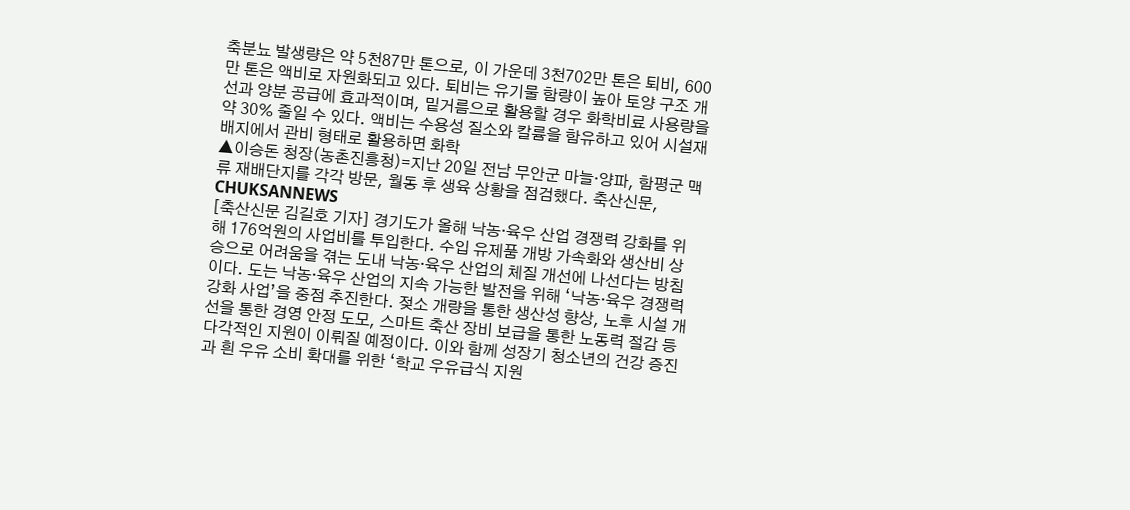축분뇨 발생량은 약 5천87만 톤으로, 이 가운데 3천702만 톤은 퇴비, 600만 톤은 액비로 자원화되고 있다. 퇴비는 유기물 함량이 높아 토양 구조 개선과 양분 공급에 효과적이며, 밑거름으로 활용할 경우 화학비료 사용량을 약 30% 줄일 수 있다. 액비는 수용성 질소와 칼륨을 함유하고 있어 시설재배지에서 관비 형태로 활용하면 화학
▲이승돈 청장(농촌진흥청)=지난 20일 전남 무안군 마늘‧양파, 함평군 맥류 재배단지를 각각 방문, 월동 후 생육 상황을 점검했다. 축산신문, CHUKSANNEWS
[축산신문 김길호 기자] 경기도가 올해 낙농·육우 산업 경쟁력 강화를 위해 176억원의 사업비를 투입한다. 수입 유제품 개방 가속화와 생산비 상승으로 어려움을 겪는 도내 낙농·육우 산업의 체질 개선에 나선다는 방침이다. 도는 낙농·육우 산업의 지속 가능한 발전을 위해 ‘낙농·육우 경쟁력 강화 사업’을 중점 추진한다. 젖소 개량을 통한 생산성 향상, 노후 시설 개선을 통한 경영 안정 도모, 스마트 축산 장비 보급을 통한 노동력 절감 등 다각적인 지원이 이뤄질 예정이다. 이와 함께 성장기 청소년의 건강 증진과 흰 우유 소비 확대를 위한 ‘학교 우유급식 지원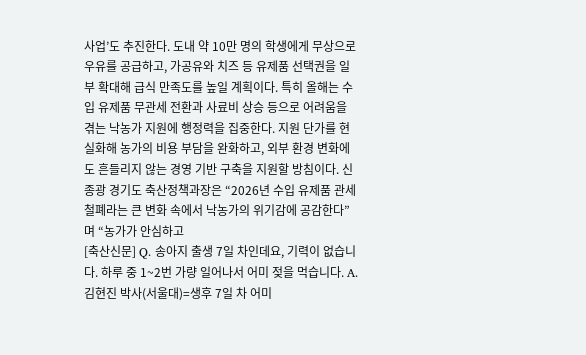사업’도 추진한다. 도내 약 10만 명의 학생에게 무상으로 우유를 공급하고, 가공유와 치즈 등 유제품 선택권을 일부 확대해 급식 만족도를 높일 계획이다. 특히 올해는 수입 유제품 무관세 전환과 사료비 상승 등으로 어려움을 겪는 낙농가 지원에 행정력을 집중한다. 지원 단가를 현실화해 농가의 비용 부담을 완화하고, 외부 환경 변화에도 흔들리지 않는 경영 기반 구축을 지원할 방침이다. 신종광 경기도 축산정책과장은 “2026년 수입 유제품 관세 철폐라는 큰 변화 속에서 낙농가의 위기감에 공감한다”며 “농가가 안심하고
[축산신문] Q. 송아지 출생 7일 차인데요, 기력이 없습니다. 하루 중 1~2번 가량 일어나서 어미 젖을 먹습니다. A. 김현진 박사(서울대)=생후 7일 차 어미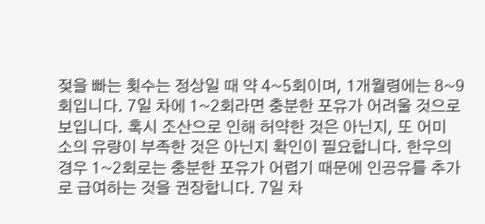젖을 빠는 횟수는 정상일 때 약 4~5회이며, 1개월령에는 8~9회입니다. 7일 차에 1~2회라면 충분한 포유가 어려울 것으로 보입니다. 혹시 조산으로 인해 허약한 것은 아닌지, 또 어미 소의 유량이 부족한 것은 아닌지 확인이 필요합니다. 한우의 경우 1~2회로는 충분한 포유가 어렵기 때문에 인공유를 추가로 급여하는 것을 권장합니다. 7일 차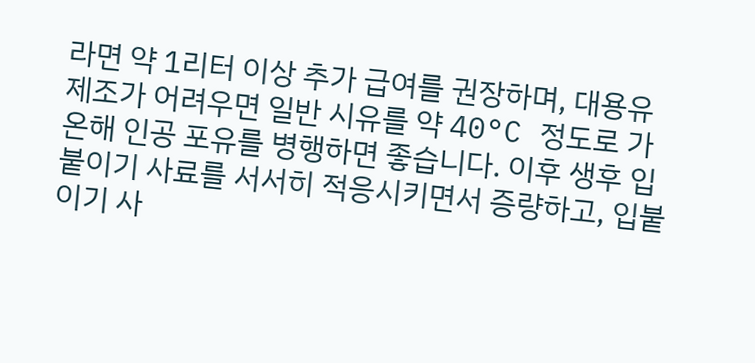라면 약 1리터 이상 추가 급여를 권장하며, 대용유 제조가 어려우면 일반 시유를 약 40°C 정도로 가온해 인공 포유를 병행하면 좋습니다. 이후 생후 입붙이기 사료를 서서히 적응시키면서 증량하고, 입붙이기 사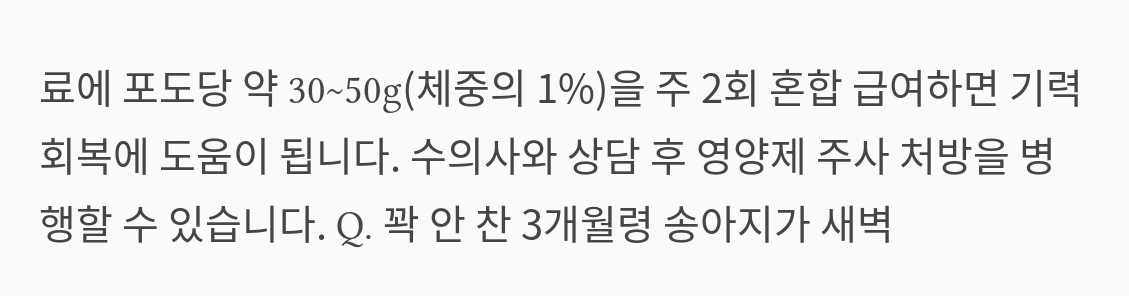료에 포도당 약 30~50g(체중의 1%)을 주 2회 혼합 급여하면 기력 회복에 도움이 됩니다. 수의사와 상담 후 영양제 주사 처방을 병행할 수 있습니다. Q. 꽉 안 찬 3개월령 송아지가 새벽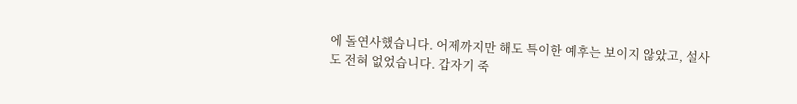에 돌연사했습니다. 어제까지만 해도 특이한 예후는 보이지 않았고, 설사도 전혀 없었습니다. 갑자기 죽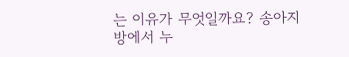는 이유가 무엇일까요? 송아지 방에서 누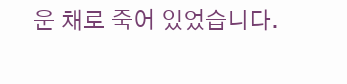운 채로 죽어 있었습니다.